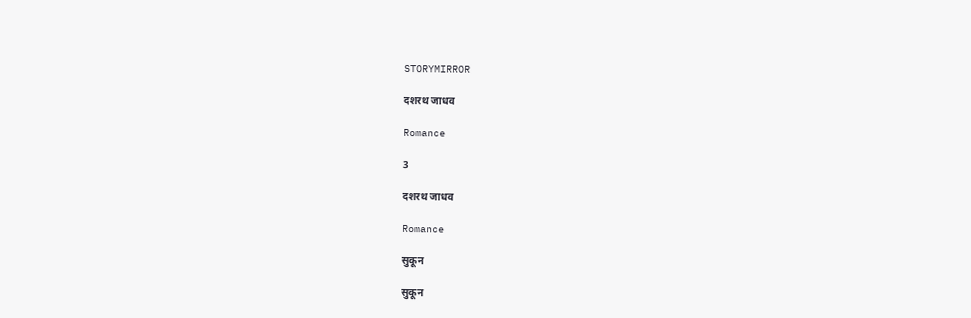STORYMIRROR

दशरथ जाधव

Romance

3

दशरथ जाधव

Romance

सुकून

सुकून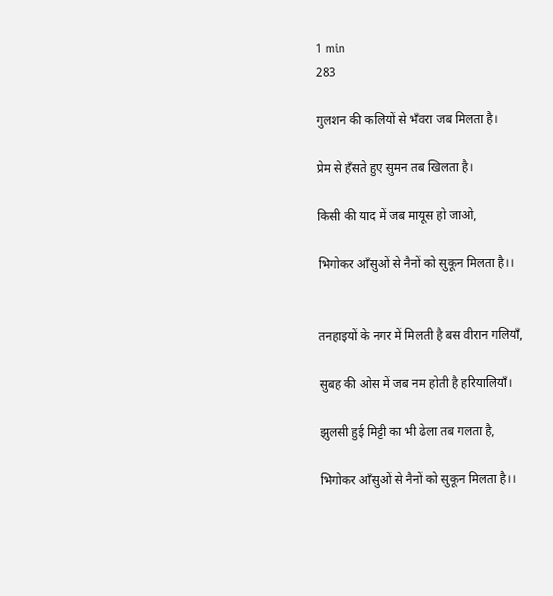1 min
283

गुलशन की कलियों से भँवरा जब मिलता है।

प्रेम से हँसते हुए सुमन तब खिलता है।

किसी की याद में जब मायूस हो जाओ,

भिगोकर आँसुओं से नैनों को सुकून मिलता है।।


तनहाइयों के नगर में मिलती है बस वीरान गलियाँ,

सुबह की ओस में जब नम होती है हरियालियाँ।

झुलसी हुई मिट्टी का भी ढेला तब गलता है,

भिगोकर आँसुओं से नैनों को सुकून मिलता है।।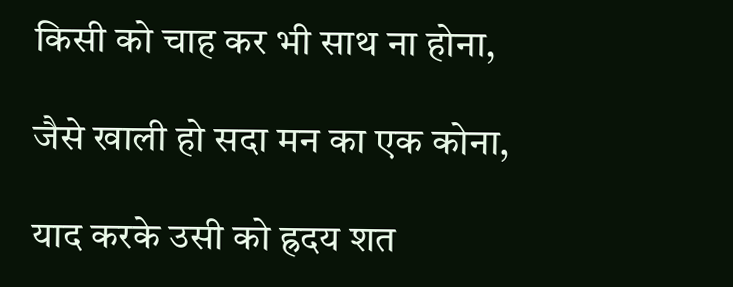किसी को चाह कर भी साथ ना होना,

जैसे खाली हो सदा मन का एक कोना,

याद करके उसी को ह्रदय शत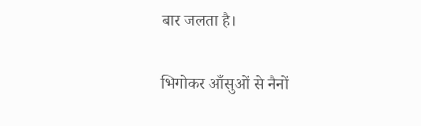बार जलता है।

भिगोकर आँसुओं से नैनों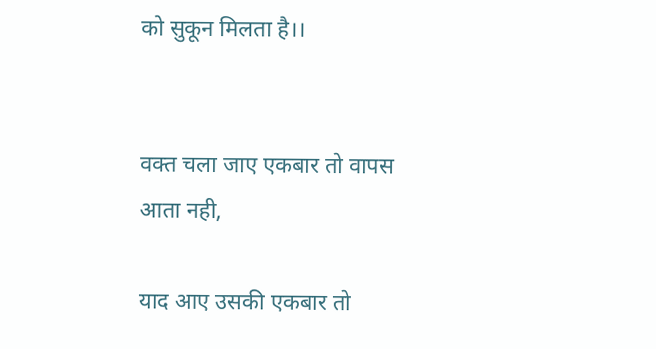को सुकून मिलता है।।


वक्त चला जाए एकबार तो वापस आता नही,

याद आए उसकी एकबार तो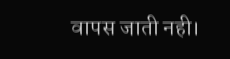वापस जाती नही।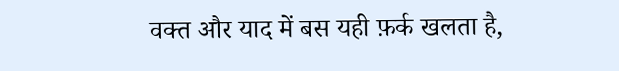वक्त और याद में बस यही फ़र्क खलता है,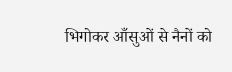भिगोकर आँसुओं से नैनों को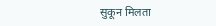सुकून मिलता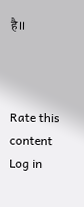है।।



Rate this content
Log in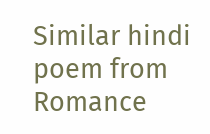Similar hindi poem from Romance